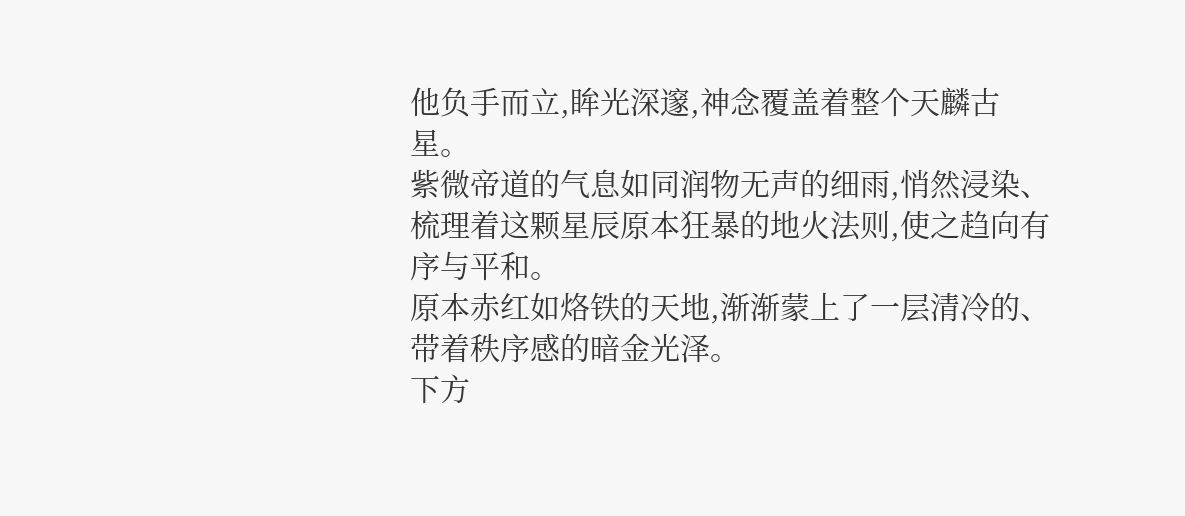他负手而立,眸光深邃,神念覆盖着整个天麟古星。
紫微帝道的气息如同润物无声的细雨,悄然浸染、梳理着这颗星辰原本狂暴的地火法则,使之趋向有序与平和。
原本赤红如烙铁的天地,渐渐蒙上了一层清冷的、带着秩序感的暗金光泽。
下方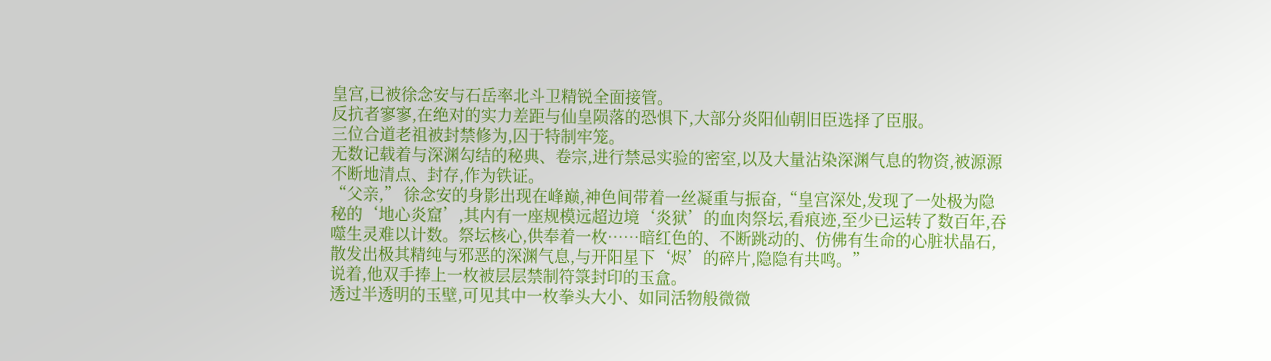皇宫,已被徐念安与石岳率北斗卫精锐全面接管。
反抗者寥寥,在绝对的实力差距与仙皇陨落的恐惧下,大部分炎阳仙朝旧臣选择了臣服。
三位合道老祖被封禁修为,囚于特制牢笼。
无数记载着与深渊勾结的秘典、卷宗,进行禁忌实验的密室,以及大量沾染深渊气息的物资,被源源不断地清点、封存,作为铁证。
“父亲,” 徐念安的身影出现在峰巅,神色间带着一丝凝重与振奋,“皇宫深处,发现了一处极为隐秘的‘地心炎窟’,其内有一座规模远超边境‘炎狱’的血肉祭坛,看痕迹,至少已运转了数百年,吞噬生灵难以计数。祭坛核心,供奉着一枚……暗红色的、不断跳动的、仿佛有生命的心脏状晶石,散发出极其精纯与邪恶的深渊气息,与开阳星下‘烬’的碎片,隐隐有共鸣。”
说着,他双手捧上一枚被层层禁制符箓封印的玉盒。
透过半透明的玉壁,可见其中一枚拳头大小、如同活物般微微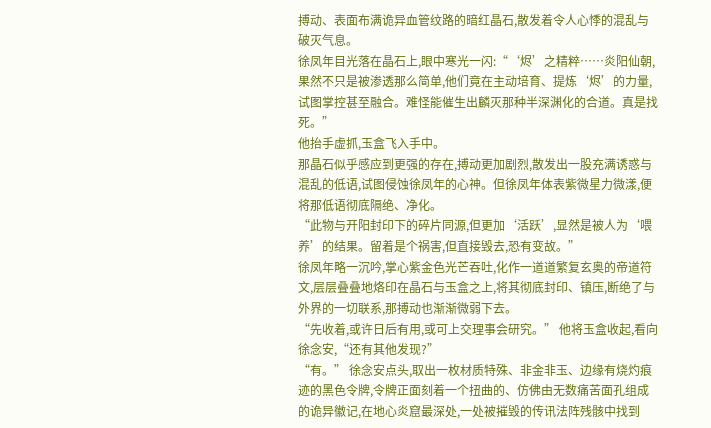搏动、表面布满诡异血管纹路的暗红晶石,散发着令人心悸的混乱与破灭气息。
徐凤年目光落在晶石上,眼中寒光一闪:“‘烬’之精粹……炎阳仙朝,果然不只是被渗透那么简单,他们竟在主动培育、提炼‘烬’的力量,试图掌控甚至融合。难怪能催生出麟灭那种半深渊化的合道。真是找死。”
他抬手虚抓,玉盒飞入手中。
那晶石似乎感应到更强的存在,搏动更加剧烈,散发出一股充满诱惑与混乱的低语,试图侵蚀徐凤年的心神。但徐凤年体表紫微星力微漾,便将那低语彻底隔绝、净化。
“此物与开阳封印下的碎片同源,但更加‘活跃’,显然是被人为‘喂养’的结果。留着是个祸害,但直接毁去,恐有变故。”
徐凤年略一沉吟,掌心紫金色光芒吞吐,化作一道道繁复玄奥的帝道符文,层层叠叠地烙印在晶石与玉盒之上,将其彻底封印、镇压,断绝了与外界的一切联系,那搏动也渐渐微弱下去。
“先收着,或许日后有用,或可上交理事会研究。” 他将玉盒收起,看向徐念安,“还有其他发现?”
“有。” 徐念安点头,取出一枚材质特殊、非金非玉、边缘有烧灼痕迹的黑色令牌,令牌正面刻着一个扭曲的、仿佛由无数痛苦面孔组成的诡异徽记,在地心炎窟最深处,一处被摧毁的传讯法阵残骸中找到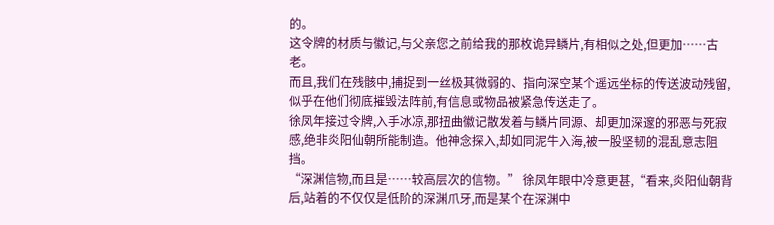的。
这令牌的材质与徽记,与父亲您之前给我的那枚诡异鳞片,有相似之处,但更加……古老。
而且,我们在残骸中,捕捉到一丝极其微弱的、指向深空某个遥远坐标的传送波动残留,似乎在他们彻底摧毁法阵前,有信息或物品被紧急传送走了。
徐凤年接过令牌,入手冰凉,那扭曲徽记散发着与鳞片同源、却更加深邃的邪恶与死寂感,绝非炎阳仙朝所能制造。他神念探入,却如同泥牛入海,被一股坚韧的混乱意志阻挡。
“深渊信物,而且是……较高层次的信物。” 徐凤年眼中冷意更甚,“看来,炎阳仙朝背后,站着的不仅仅是低阶的深渊爪牙,而是某个在深渊中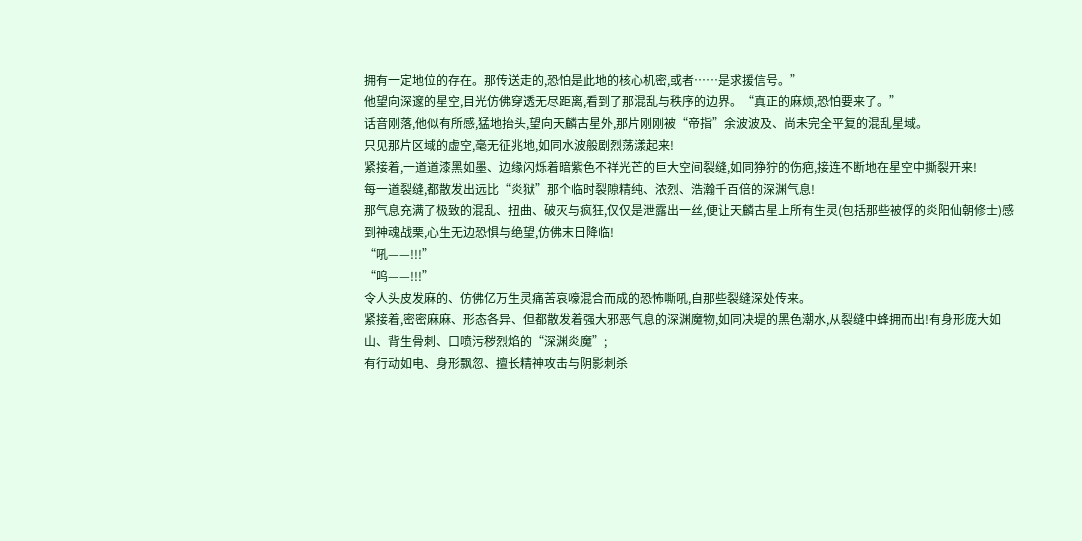拥有一定地位的存在。那传送走的,恐怕是此地的核心机密,或者……是求援信号。”
他望向深邃的星空,目光仿佛穿透无尽距离,看到了那混乱与秩序的边界。“真正的麻烦,恐怕要来了。”
话音刚落,他似有所感,猛地抬头,望向天麟古星外,那片刚刚被“帝指”余波波及、尚未完全平复的混乱星域。
只见那片区域的虚空,毫无征兆地,如同水波般剧烈荡漾起来!
紧接着,一道道漆黑如墨、边缘闪烁着暗紫色不祥光芒的巨大空间裂缝,如同狰狞的伤疤,接连不断地在星空中撕裂开来!
每一道裂缝,都散发出远比“炎狱”那个临时裂隙精纯、浓烈、浩瀚千百倍的深渊气息!
那气息充满了极致的混乱、扭曲、破灭与疯狂,仅仅是泄露出一丝,便让天麟古星上所有生灵(包括那些被俘的炎阳仙朝修士)感到神魂战栗,心生无边恐惧与绝望,仿佛末日降临!
“吼——!!!”
“呜——!!!”
令人头皮发麻的、仿佛亿万生灵痛苦哀嚎混合而成的恐怖嘶吼,自那些裂缝深处传来。
紧接着,密密麻麻、形态各异、但都散发着强大邪恶气息的深渊魔物,如同决堤的黑色潮水,从裂缝中蜂拥而出!有身形庞大如山、背生骨刺、口喷污秽烈焰的“深渊炎魔”;
有行动如电、身形飘忽、擅长精神攻击与阴影刺杀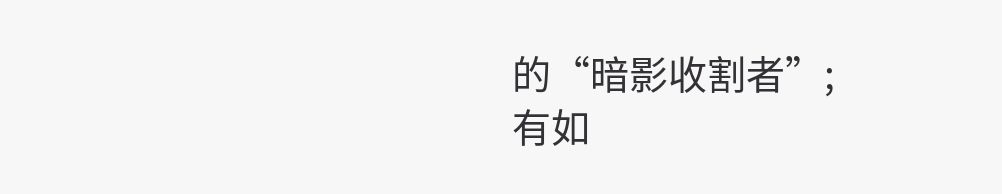的“暗影收割者”;
有如